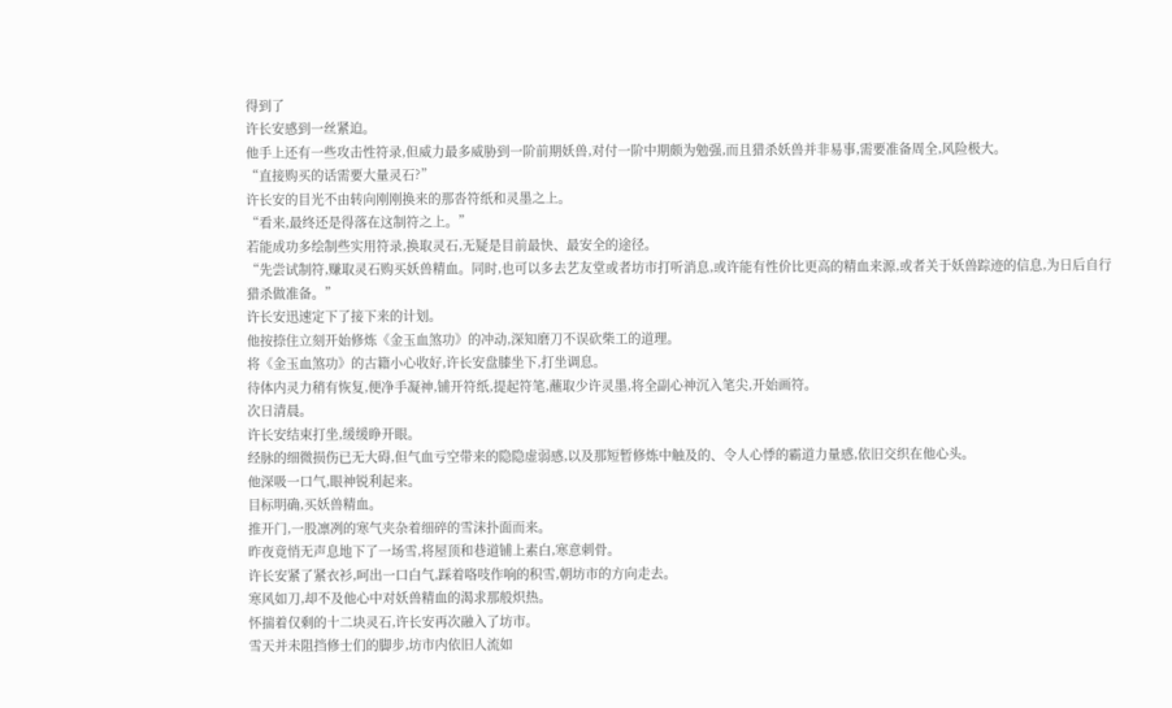得到了
许长安感到一丝紧迫。
他手上还有一些攻击性符录,但威力最多威胁到一阶前期妖兽,对付一阶中期颇为勉强,而且猎杀妖兽并非易事,需要准备周全,风险极大。
“直接购买的话需要大量灵石?”
许长安的目光不由转向刚刚换来的那沓符纸和灵墨之上。
“看来,最终还是得落在这制符之上。”
若能成功多绘制些实用符录,换取灵石,无疑是目前最快、最安全的途径。
“先尝试制符,赚取灵石购买妖兽精血。同时,也可以多去艺友堂或者坊市打听消息,或许能有性价比更高的精血来源,或者关于妖兽踪迹的信息,为日后自行猎杀做准备。”
许长安迅速定下了接下来的计划。
他按捺住立刻开始修炼《金玉血煞功》的冲动,深知磨刀不误砍柴工的道理。
将《金玉血煞功》的古籍小心收好,许长安盘膝坐下,打坐调息。
待体内灵力稍有恢复,便净手凝神,铺开符纸,提起符笔,蘸取少许灵墨,将全副心神沉入笔尖,开始画符。
次日清晨。
许长安结束打坐,缓缓睁开眼。
经脉的细微损伤已无大碍,但气血亏空带来的隐隐虚弱感,以及那短暂修炼中触及的、令人心悸的霸道力量感,依旧交织在他心头。
他深吸一口气,眼神锐利起来。
目标明确,买妖兽精血。
推开门,一股凛冽的寒气夹杂着细碎的雪沫扑面而来。
昨夜竟悄无声息地下了一场雪,将屋顶和巷道铺上素白,寒意刺骨。
许长安紧了紧衣衫,呵出一口白气,踩着咯吱作响的积雪,朝坊市的方向走去。
寒风如刀,却不及他心中对妖兽精血的渴求那般炽热。
怀揣着仅剩的十二块灵石,许长安再次融入了坊市。
雪天并未阻挡修士们的脚步,坊市内依旧人流如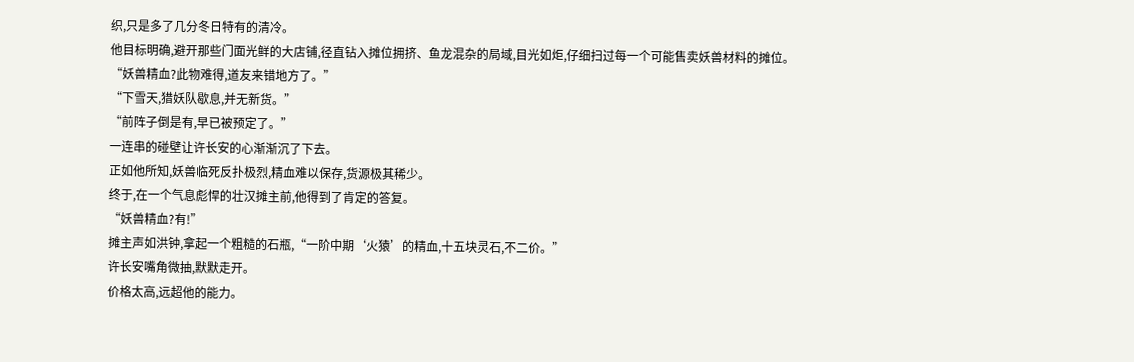织,只是多了几分冬日特有的清冷。
他目标明确,避开那些门面光鲜的大店铺,径直钻入摊位拥挤、鱼龙混杂的局域,目光如炬,仔细扫过每一个可能售卖妖兽材料的摊位。
“妖兽精血?此物难得,道友来错地方了。”
“下雪天,猎妖队歇息,并无新货。”
“前阵子倒是有,早已被预定了。”
一连串的碰壁让许长安的心渐渐沉了下去。
正如他所知,妖兽临死反扑极烈,精血难以保存,货源极其稀少。
终于,在一个气息彪悍的壮汉摊主前,他得到了肯定的答复。
“妖兽精血?有!”
摊主声如洪钟,拿起一个粗糙的石瓶,“一阶中期‘火猿’的精血,十五块灵石,不二价。”
许长安嘴角微抽,默默走开。
价格太高,远超他的能力。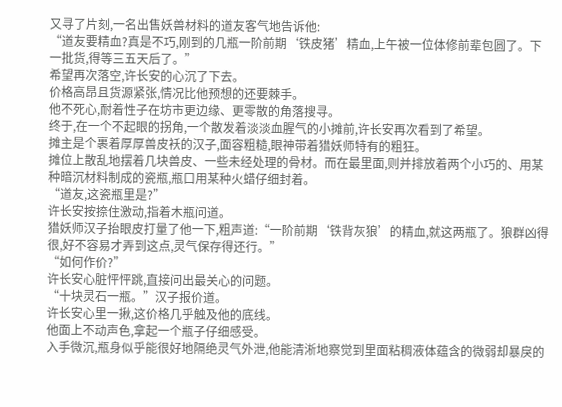又寻了片刻,一名出售妖兽材料的道友客气地告诉他:
“道友要精血?真是不巧,刚到的几瓶一阶前期‘铁皮猪’精血,上午被一位体修前辈包圆了。下一批货,得等三五天后了。”
希望再次落空,许长安的心沉了下去。
价格高昂且货源紧张,情况比他预想的还要棘手。
他不死心,耐着性子在坊市更边缘、更零散的角落搜寻。
终于,在一个不起眼的拐角,一个散发着淡淡血腥气的小摊前,许长安再次看到了希望。
摊主是个裹着厚厚兽皮袄的汉子,面容粗糙,眼神带着猎妖师特有的粗狂。
摊位上散乱地摆着几块兽皮、一些未经处理的骨材。而在最里面,则并排放着两个小巧的、用某种暗沉材料制成的瓷瓶,瓶口用某种火蜡仔细封着。
“道友,这瓷瓶里是?”
许长安按捺住激动,指着木瓶问道。
猎妖师汉子抬眼皮打量了他一下,粗声道:“一阶前期‘铁背灰狼’的精血,就这两瓶了。狼群凶得很,好不容易才弄到这点,灵气保存得还行。”
“如何作价?”
许长安心脏怦怦跳,直接问出最关心的问题。
“十块灵石一瓶。”汉子报价道。
许长安心里一揪,这价格几乎触及他的底线。
他面上不动声色,拿起一个瓶子仔细感受。
入手微沉,瓶身似乎能很好地隔绝灵气外泄,他能清淅地察觉到里面粘稠液体蕴含的微弱却暴戾的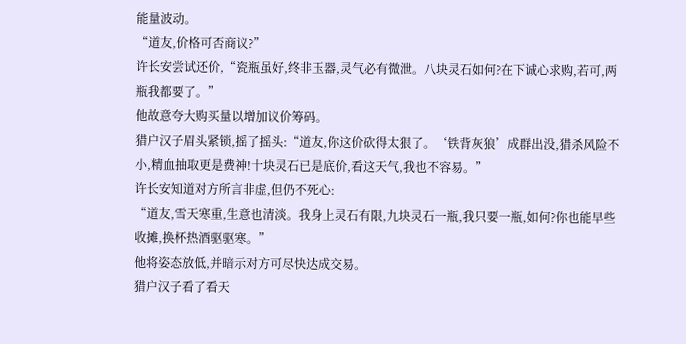能量波动。
“道友,价格可否商议?”
许长安尝试还价,“瓷瓶虽好,终非玉器,灵气必有微泄。八块灵石如何?在下诚心求购,若可,两瓶我都要了。”
他故意夸大购买量以增加议价筹码。
猎户汉子眉头紧锁,摇了摇头:“道友,你这价砍得太狠了。‘铁背灰狼’成群出没,猎杀风险不小,精血抽取更是费神!十块灵石已是底价,看这天气,我也不容易。”
许长安知道对方所言非虚,但仍不死心:
“道友,雪天寒重,生意也清淡。我身上灵石有限,九块灵石一瓶,我只要一瓶,如何?你也能早些收摊,换杯热酒驱驱寒。”
他将姿态放低,并暗示对方可尽快达成交易。
猎户汉子看了看天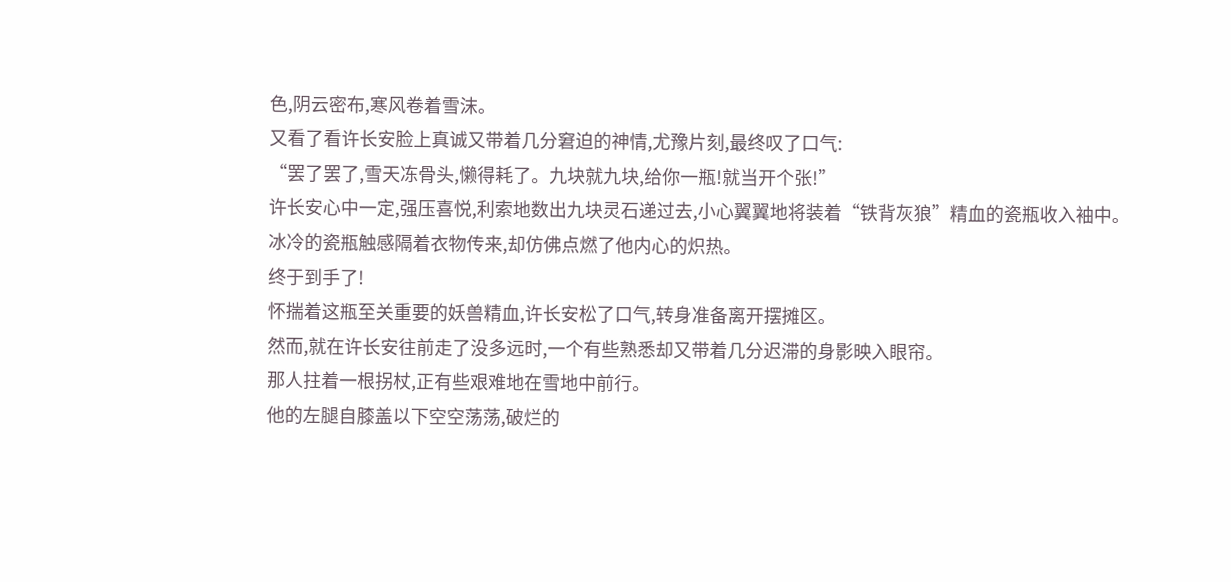色,阴云密布,寒风卷着雪沫。
又看了看许长安脸上真诚又带着几分窘迫的神情,尤豫片刻,最终叹了口气:
“罢了罢了,雪天冻骨头,懒得耗了。九块就九块,给你一瓶!就当开个张!”
许长安心中一定,强压喜悦,利索地数出九块灵石递过去,小心翼翼地将装着“铁背灰狼”精血的瓷瓶收入袖中。
冰冷的瓷瓶触感隔着衣物传来,却仿佛点燃了他内心的炽热。
终于到手了!
怀揣着这瓶至关重要的妖兽精血,许长安松了口气,转身准备离开摆摊区。
然而,就在许长安往前走了没多远时,一个有些熟悉却又带着几分迟滞的身影映入眼帘。
那人拄着一根拐杖,正有些艰难地在雪地中前行。
他的左腿自膝盖以下空空荡荡,破烂的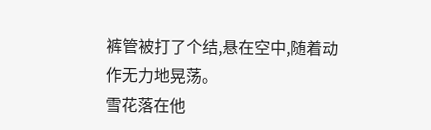裤管被打了个结,悬在空中,随着动作无力地晃荡。
雪花落在他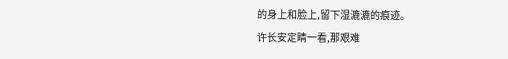的身上和脸上,留下湿漉漉的痕迹。
许长安定睛一看,那艰难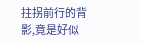拄拐前行的背影,竟是好似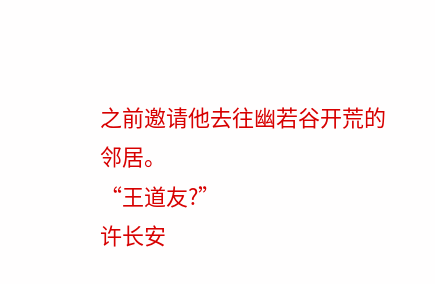之前邀请他去往幽若谷开荒的邻居。
“王道友?”
许长安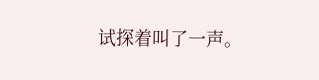试探着叫了一声。